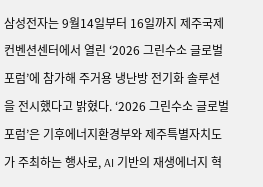삼성전자는 9월14일부터 16일까지 제주국제컨벤션센터에서 열린 ‘2026 그린수소 글로벌 포럼’에 참가해 주거용 냉난방 전기화 솔루션을 전시했다고 밝혔다. ‘2026 그린수소 글로벌 포럼’은 기후에너지환경부와 제주특별자치도가 주최하는 행사로, AI 기반의 재생에너지 혁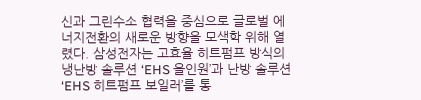신과 그린수소 협력을 중심으로 글로벌 에너지전환의 새로운 방향을 모색학 위해 열렸다. 삼성전자는 고효율 히트펌프 방식의 냉난방 솔루션 ‘EHS 올인원’과 난방 솔루션 ‘EHS 히트펌프 보일러’를 통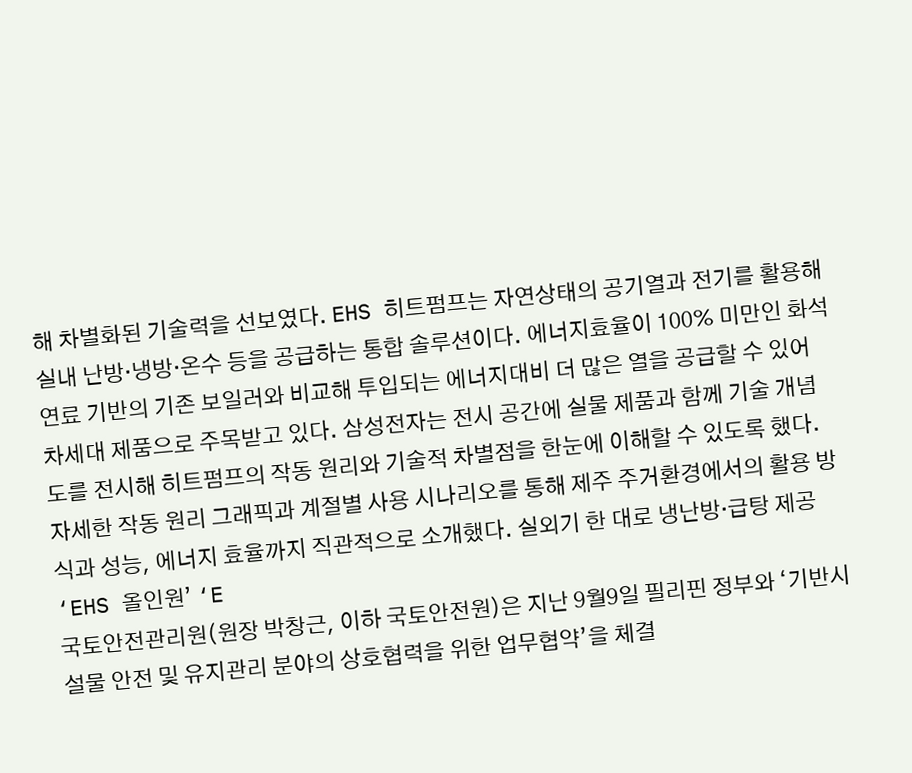해 차별화된 기술력을 선보였다. EHS 히트펌프는 자연상태의 공기열과 전기를 활용해 실내 난방·냉방·온수 등을 공급하는 통합 솔루션이다. 에너지효율이 100% 미만인 화석연료 기반의 기존 보일러와 비교해 투입되는 에너지대비 더 많은 열을 공급할 수 있어 차세대 제품으로 주목받고 있다. 삼성전자는 전시 공간에 실물 제품과 함께 기술 개념도를 전시해 히트펌프의 작동 원리와 기술적 차별점을 한눈에 이해할 수 있도록 했다. 자세한 작동 원리 그래픽과 계절별 사용 시나리오를 통해 제주 주거환경에서의 활용 방식과 성능, 에너지 효율까지 직관적으로 소개했다. 실외기 한 대로 냉난방·급탕 제공 ‘EHS 올인원’ ‘E
국토안전관리원(원장 박창근, 이하 국토안전원)은 지난 9월9일 필리핀 정부와 ‘기반시설물 안전 및 유지관리 분야의 상호협력을 위한 업무협약’을 체결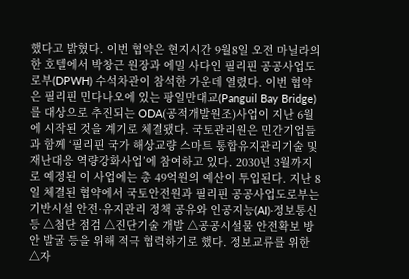했다고 밝혔다. 이번 협약은 현지시간 9월8일 오전 마닐라의 한 호텔에서 박창근 원장과 에밀 사다인 필리핀 공공사업도로부(DPWH) 수석차관이 참석한 가운데 열렸다. 이번 협약은 필리핀 민다나오에 있는 팡일만대교(Panguil Bay Bridge)를 대상으로 추진되는 ODA(공적개발원조)사업이 지난 6월에 시작된 것을 계기로 체결됐다. 국토관리원은 민간기업들과 함께 ‘필리핀 국가 해상교량 스마트 통합유지관리기술 및 재난대응 역량강화사업’에 참여하고 있다. 2030년 3월까지로 예정된 이 사업에는 총 49억원의 예산이 투입된다. 지난 8일 체결된 협약에서 국토안전원과 필리핀 공공사업도로부는 기반시설 안전·유지관리 정책 공유와 인공지능(AI)·정보통신 등 △첨단 점검 △진단기술 개발 △공공시설물 안전확보 방안 발굴 등을 위해 적극 협력하기로 했다. 정보교류를 위한 △자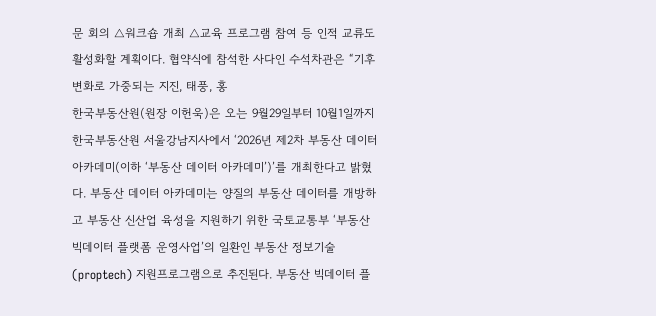문 회의 △워크숍 개최 △교육 프로그램 참여 등 인적 교류도 활성화할 계획이다. 협약식에 참석한 사다인 수석차관은 “기후변화로 가중되는 지진, 태풍, 홍
한국부동산원(원장 이헌욱)은 오는 9월29일부터 10월1일까지 한국부동산원 서울강남지사에서 ‘2026년 제2차 부동산 데이터 아카데미(이하 ‘부동산 데이터 아카데미’)’를 개최한다고 밝혔다. 부동산 데이터 아카데미는 양질의 부동산 데이터를 개방하고 부동산 신산업 육성을 지원하기 위한 국토교통부 ‘부동산 빅데이터 플랫폼 운영사업’의 일환인 부동산 정보기술(proptech) 지원프로그램으로 추진된다. 부동산 빅데이터 플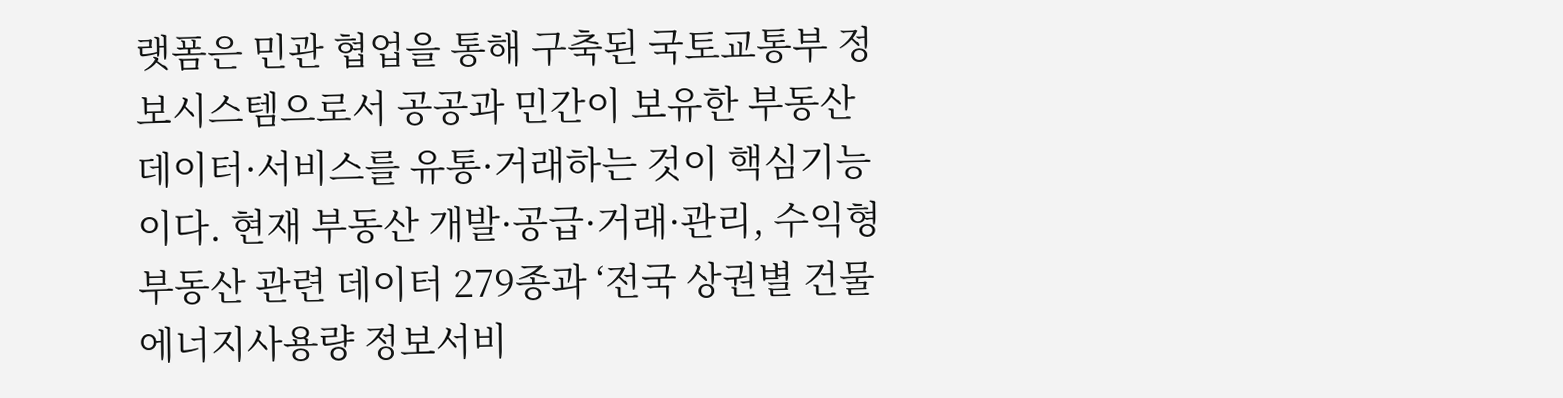랫폼은 민관 협업을 통해 구축된 국토교통부 정보시스템으로서 공공과 민간이 보유한 부동산 데이터·서비스를 유통·거래하는 것이 핵심기능이다. 현재 부동산 개발·공급·거래·관리, 수익형 부동산 관련 데이터 279종과 ‘전국 상권별 건물 에너지사용량 정보서비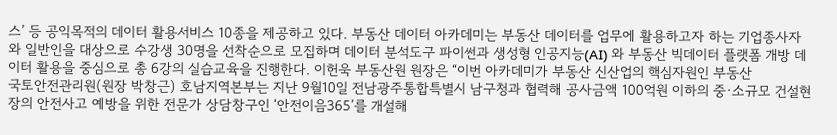스’ 등 공익목적의 데이터 활용서비스 10종을 제공하고 있다. 부동산 데이터 아카데미는 부동산 데이터를 업무에 활용하고자 하는 기업종사자와 일반인을 대상으로 수강생 30명을 선착순으로 모집하며 데이터 분석도구 파이썬과 생성형 인공지능(AI) 와 부동산 빅데이터 플랫폼 개방 데이터 활용을 중심으로 총 6강의 실습교육을 진행한다. 이헌욱 부동산원 원장은 “이번 아카데미가 부동산 신산업의 핵심자원인 부동산
국토안전관리원(원장 박창근) 호남지역본부는 지난 9월10일 전남광주통합특별시 남구청과 협력해 공사금액 100억원 이하의 중·소규모 건설현장의 안전사고 예방을 위한 전문가 상담창구인 ‘안전이음365’를 개설해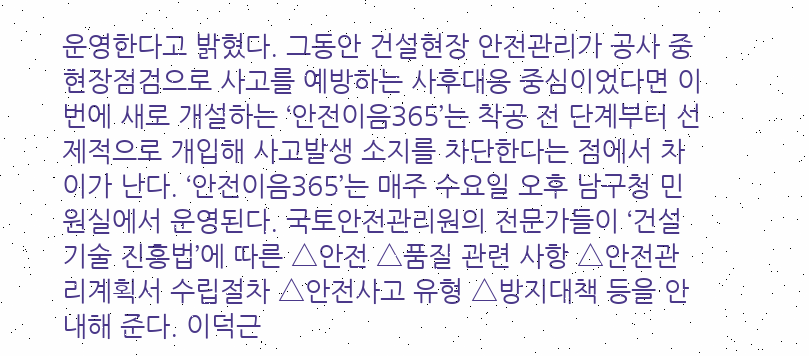운영한다고 밝혔다. 그동안 건설현장 안전관리가 공사 중 현장점검으로 사고를 예방하는 사후대응 중심이었다면 이번에 새로 개설하는 ‘안전이음365’는 착공 전 단계부터 선제적으로 개입해 사고발생 소지를 차단한다는 점에서 차이가 난다. ‘안전이음365’는 매주 수요일 오후 남구청 민원실에서 운영된다. 국토안전관리원의 전문가들이 ‘건설기술 진흥법’에 따른 △안전 △품질 관련 사항 △안전관리계획서 수립절차 △안전사고 유형 △방지대책 등을 안내해 준다. 이덕근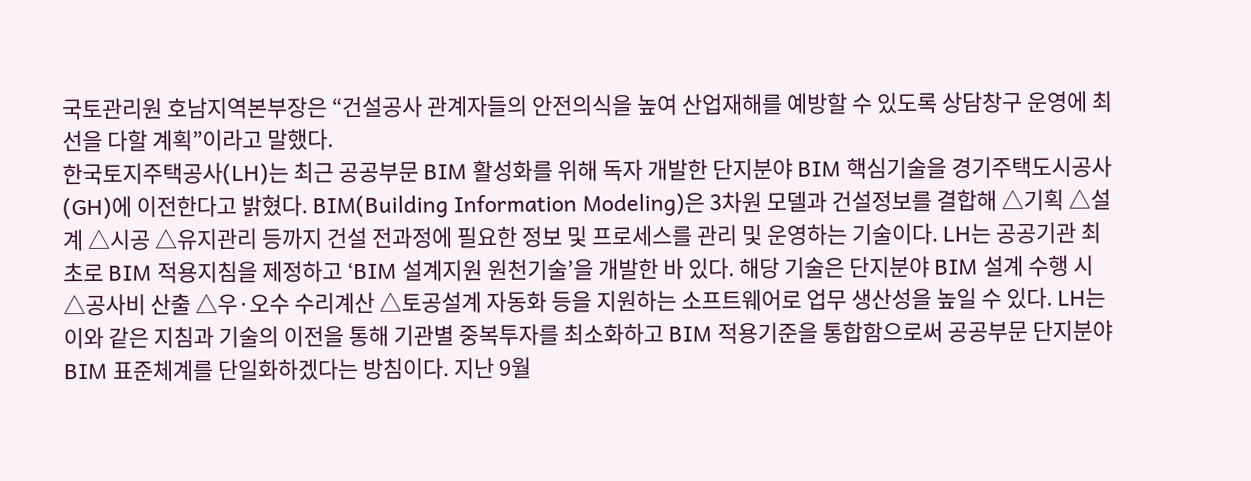국토관리원 호남지역본부장은 “건설공사 관계자들의 안전의식을 높여 산업재해를 예방할 수 있도록 상담창구 운영에 최선을 다할 계획”이라고 말했다.
한국토지주택공사(LH)는 최근 공공부문 BIM 활성화를 위해 독자 개발한 단지분야 BIM 핵심기술을 경기주택도시공사(GH)에 이전한다고 밝혔다. BIM(Building Information Modeling)은 3차원 모델과 건설정보를 결합해 △기획 △설계 △시공 △유지관리 등까지 건설 전과정에 필요한 정보 및 프로세스를 관리 및 운영하는 기술이다. LH는 공공기관 최초로 BIM 적용지침을 제정하고 ‘BIM 설계지원 원천기술’을 개발한 바 있다. 해당 기술은 단지분야 BIM 설계 수행 시 △공사비 산출 △우·오수 수리계산 △토공설계 자동화 등을 지원하는 소프트웨어로 업무 생산성을 높일 수 있다. LH는 이와 같은 지침과 기술의 이전을 통해 기관별 중복투자를 최소화하고 BIM 적용기준을 통합함으로써 공공부문 단지분야 BIM 표준체계를 단일화하겠다는 방침이다. 지난 9월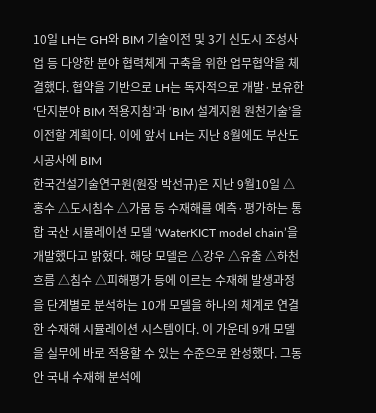10일 LH는 GH와 BIM 기술이전 및 3기 신도시 조성사업 등 다양한 분야 협력체계 구축을 위한 업무협약을 체결했다. 협약을 기반으로 LH는 독자적으로 개발·보유한 ‘단지분야 BIM 적용지침’과 ‘BIM 설계지원 원천기술’을 이전할 계획이다. 이에 앞서 LH는 지난 8월에도 부산도시공사에 BIM
한국건설기술연구원(원장 박선규)은 지난 9월10일 △홍수 △도시침수 △가뭄 등 수재해를 예측·평가하는 통합 국산 시뮬레이션 모델 ‘WaterKICT model chain’을 개발했다고 밝혔다. 해당 모델은 △강우 △유출 △하천 흐름 △침수 △피해평가 등에 이르는 수재해 발생과정을 단계별로 분석하는 10개 모델을 하나의 체계로 연결한 수재해 시뮬레이션 시스템이다. 이 가운데 9개 모델을 실무에 바로 적용할 수 있는 수준으로 완성했다. 그동안 국내 수재해 분석에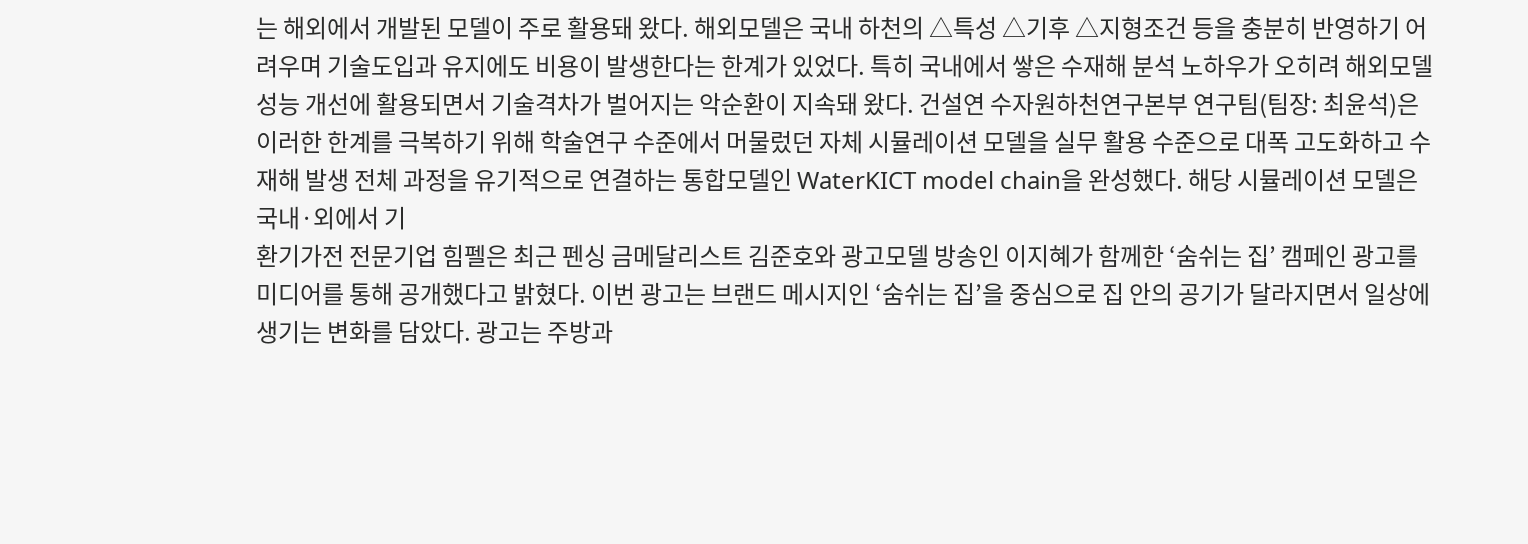는 해외에서 개발된 모델이 주로 활용돼 왔다. 해외모델은 국내 하천의 △특성 △기후 △지형조건 등을 충분히 반영하기 어려우며 기술도입과 유지에도 비용이 발생한다는 한계가 있었다. 특히 국내에서 쌓은 수재해 분석 노하우가 오히려 해외모델 성능 개선에 활용되면서 기술격차가 벌어지는 악순환이 지속돼 왔다. 건설연 수자원하천연구본부 연구팀(팀장: 최윤석)은 이러한 한계를 극복하기 위해 학술연구 수준에서 머물렀던 자체 시뮬레이션 모델을 실무 활용 수준으로 대폭 고도화하고 수재해 발생 전체 과정을 유기적으로 연결하는 통합모델인 WaterKICT model chain을 완성했다. 해당 시뮬레이션 모델은 국내·외에서 기
환기가전 전문기업 힘펠은 최근 펜싱 금메달리스트 김준호와 광고모델 방송인 이지혜가 함께한 ‘숨쉬는 집’ 캠페인 광고를 미디어를 통해 공개했다고 밝혔다. 이번 광고는 브랜드 메시지인 ‘숨쉬는 집’을 중심으로 집 안의 공기가 달라지면서 일상에 생기는 변화를 담았다. 광고는 주방과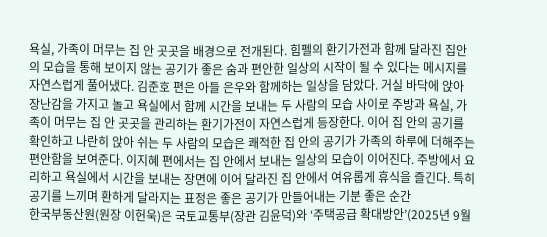욕실, 가족이 머무는 집 안 곳곳을 배경으로 전개된다. 힘펠의 환기가전과 함께 달라진 집안의 모습을 통해 보이지 않는 공기가 좋은 숨과 편안한 일상의 시작이 될 수 있다는 메시지를 자연스럽게 풀어냈다. 김준호 편은 아들 은우와 함께하는 일상을 담았다. 거실 바닥에 앉아 장난감을 가지고 놀고 욕실에서 함께 시간을 보내는 두 사람의 모습 사이로 주방과 욕실, 가족이 머무는 집 안 곳곳을 관리하는 환기가전이 자연스럽게 등장한다. 이어 집 안의 공기를 확인하고 나란히 앉아 쉬는 두 사람의 모습은 쾌적한 집 안의 공기가 가족의 하루에 더해주는 편안함을 보여준다. 이지혜 편에서는 집 안에서 보내는 일상의 모습이 이어진다. 주방에서 요리하고 욕실에서 시간을 보내는 장면에 이어 달라진 집 안에서 여유롭게 휴식을 즐긴다. 특히 공기를 느끼며 환하게 달라지는 표정은 좋은 공기가 만들어내는 기분 좋은 순간
한국부동산원(원장 이헌욱)은 국토교통부(장관 김윤덕)와 ‘주택공급 확대방안’(2025년 9월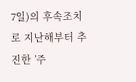7일)의 후속조치로 지난해부터 추진한 ’주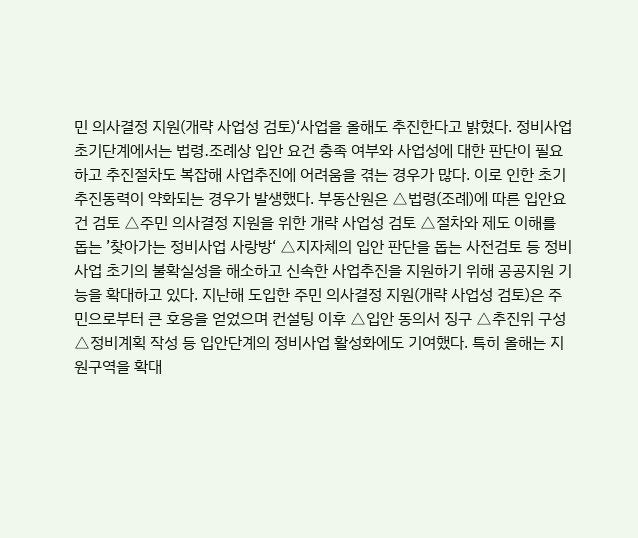민 의사결정 지원(개략 사업성 검토)‘사업을 올해도 추진한다고 밝혔다. 정비사업 초기단계에서는 법령․조례상 입안 요건 충족 여부와 사업성에 대한 판단이 필요하고 추진절차도 복잡해 사업추진에 어려움을 겪는 경우가 많다. 이로 인한 초기 추진동력이 약화되는 경우가 발생했다. 부동산원은 △법령(조례)에 따른 입안요건 검토 △주민 의사결정 지원을 위한 개략 사업성 검토 △절차와 제도 이해를 돕는 ’찾아가는 정비사업 사랑방‘ △지자체의 입안 판단을 돕는 사전검토 등 정비사업 초기의 불확실성을 해소하고 신속한 사업추진을 지원하기 위해 공공지원 기능을 확대하고 있다. 지난해 도입한 주민 의사결정 지원(개략 사업성 검토)은 주민으로부터 큰 호응을 얻었으며 컨설팅 이후 △입안 동의서 징구 △추진위 구성 △정비계획 작성 등 입안단계의 정비사업 활성화에도 기여했다. 특히 올해는 지원구역을 확대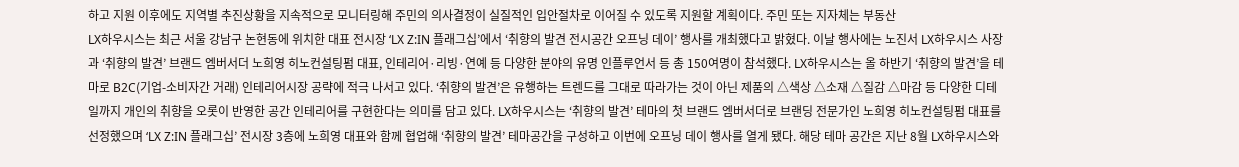하고 지원 이후에도 지역별 추진상황을 지속적으로 모니터링해 주민의 의사결정이 실질적인 입안절차로 이어질 수 있도록 지원할 계획이다. 주민 또는 지자체는 부동산
LX하우시스는 최근 서울 강남구 논현동에 위치한 대표 전시장 ‘LX Z:IN 플래그십’에서 ‘취향의 발견 전시공간 오프닝 데이’ 행사를 개최했다고 밝혔다. 이날 행사에는 노진서 LX하우시스 사장과 ‘취향의 발견’ 브랜드 엠버서더 노희영 히노컨설팅펌 대표, 인테리어·리빙·연예 등 다양한 분야의 유명 인플루언서 등 총 150여명이 참석했다. LX하우시스는 올 하반기 ‘취향의 발견’을 테마로 B2C(기업-소비자간 거래) 인테리어시장 공략에 적극 나서고 있다. ‘취향의 발견’은 유행하는 트렌드를 그대로 따라가는 것이 아닌 제품의 △색상 △소재 △질감 △마감 등 다양한 디테일까지 개인의 취향을 오롯이 반영한 공간 인테리어를 구현한다는 의미를 담고 있다. LX하우시스는 ‘취향의 발견’ 테마의 첫 브랜드 엠버서더로 브랜딩 전문가인 노희영 히노컨설팅펌 대표를 선정했으며 ‘LX Z:IN 플래그십’ 전시장 3층에 노희영 대표와 함께 협업해 ‘취향의 발견’ 테마공간을 구성하고 이번에 오프닝 데이 행사를 열게 됐다. 해당 테마 공간은 지난 8월 LX하우시스와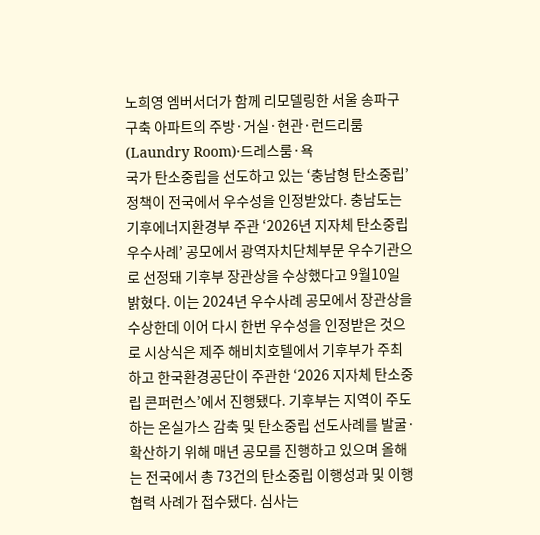노희영 엠버서더가 함께 리모델링한 서울 송파구 구축 아파트의 주방·거실·현관·런드리룸(Laundry Room)·드레스룸·욕
국가 탄소중립을 선도하고 있는 ‘충남형 탄소중립’ 정책이 전국에서 우수성을 인정받았다. 충남도는 기후에너지환경부 주관 ‘2026년 지자체 탄소중립 우수사례’ 공모에서 광역자치단체부문 우수기관으로 선정돼 기후부 장관상을 수상했다고 9월10일 밝혔다. 이는 2024년 우수사례 공모에서 장관상을 수상한데 이어 다시 한번 우수성을 인정받은 것으로 시상식은 제주 해비치호텔에서 기후부가 주최하고 한국환경공단이 주관한 ‘2026 지자체 탄소중립 콘퍼런스’에서 진행됐다. 기후부는 지역이 주도하는 온실가스 감축 및 탄소중립 선도사례를 발굴·확산하기 위해 매년 공모를 진행하고 있으며 올해는 전국에서 총 73건의 탄소중립 이행성과 및 이행협력 사례가 접수됐다. 심사는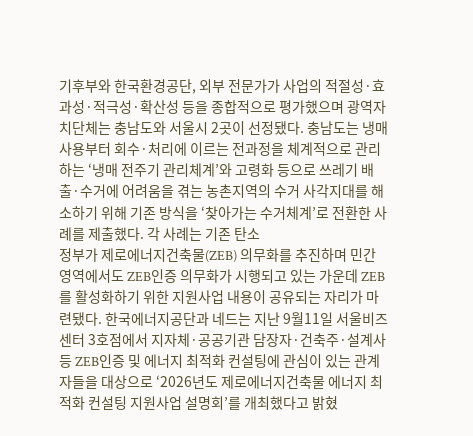기후부와 한국환경공단, 외부 전문가가 사업의 적절성·효과성·적극성·확산성 등을 종합적으로 평가했으며 광역자치단체는 충남도와 서울시 2곳이 선정됐다. 충남도는 냉매 사용부터 회수·처리에 이르는 전과정을 체계적으로 관리하는 ‘냉매 전주기 관리체계’와 고령화 등으로 쓰레기 배출·수거에 어려움을 겪는 농촌지역의 수거 사각지대를 해소하기 위해 기존 방식을 ‘찾아가는 수거체계’로 전환한 사례를 제출했다. 각 사례는 기존 탄소
정부가 제로에너지건축물(ZEB) 의무화를 추진하며 민간영역에서도 ZEB인증 의무화가 시행되고 있는 가운데 ZEB를 활성화하기 위한 지원사업 내용이 공유되는 자리가 마련됐다. 한국에너지공단과 네드는 지난 9월11일 서울비즈센터 3호점에서 지자체·공공기관 담장자·건축주·설계사 등 ZEB인증 및 에너지 최적화 컨설팅에 관심이 있는 관계자들을 대상으로 ‘2026년도 제로에너지건축물 에너지 최적화 컨설팅 지원사업 설명회’를 개최했다고 밝혔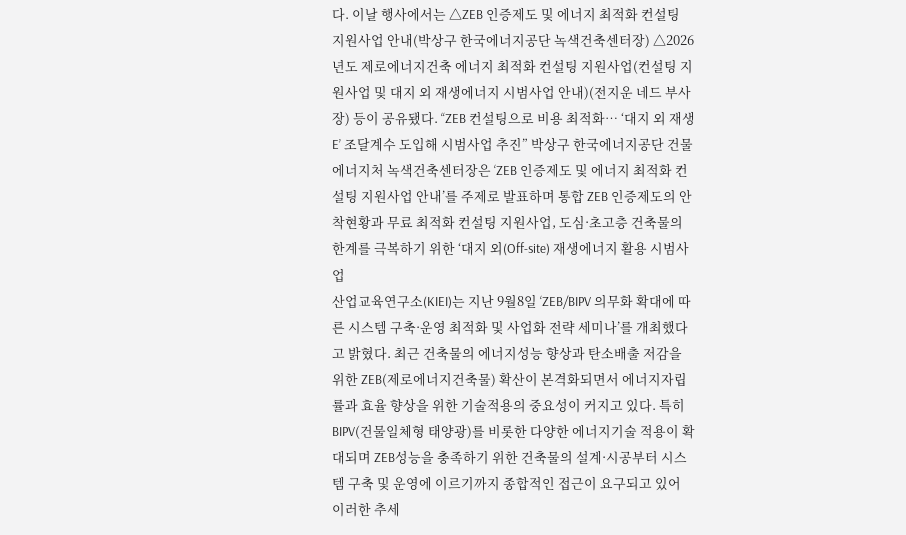다. 이날 행사에서는 △ZEB 인증제도 및 에너지 최적화 컨설팅 지원사업 안내(박상구 한국에너지공단 녹색건축센터장) △2026년도 제로에너지건축 에너지 최적화 컨설팅 지원사업(컨설팅 지원사업 및 대지 외 재생에너지 시범사업 안내)(전지운 네드 부사장) 등이 공유됐다. “ZEB 컨설팅으로 비용 최적화… ‘대지 외 재생E’ 조달계수 도입해 시범사업 추진” 박상구 한국에너지공단 건물에너지처 녹색건축센터장은 ‘ZEB 인증제도 및 에너지 최적화 컨설팅 지원사업 안내’를 주제로 발표하며 통합 ZEB 인증제도의 안착현황과 무료 최적화 컨설팅 지원사업, 도심·초고층 건축물의 한계를 극복하기 위한 ‘대지 외(Off-site) 재생에너지 활용 시범사업
산업교육연구소(KIEI)는 지난 9월8일 ‘ZEB/BIPV 의무화 확대에 따른 시스템 구축·운영 최적화 및 사업화 전략 세미나’를 개최했다고 밝혔다. 최근 건축물의 에너지성능 향상과 탄소배출 저감을 위한 ZEB(제로에너지건축물) 확산이 본격화되면서 에너지자립률과 효율 향상을 위한 기술적용의 중요성이 커지고 있다. 특히 BIPV(건물일체형 태양광)를 비롯한 다양한 에너지기술 적용이 확대되며 ZEB성능을 충족하기 위한 건축물의 설계·시공부터 시스템 구축 및 운영에 이르기까지 종합적인 접근이 요구되고 있어 이러한 추세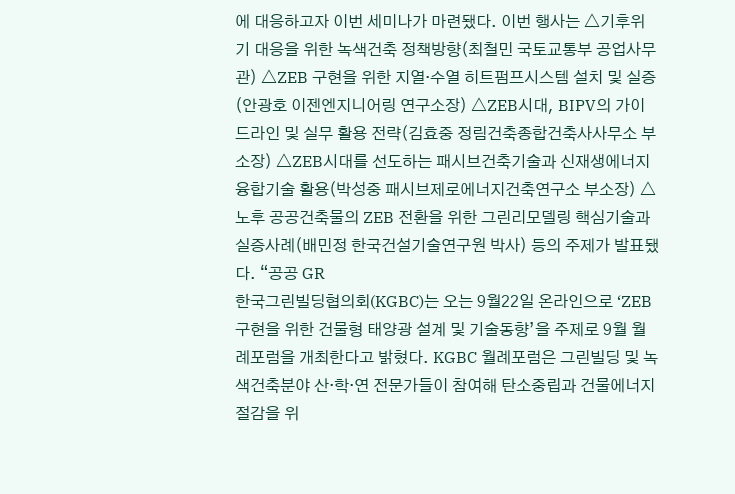에 대응하고자 이번 세미나가 마련됐다. 이번 행사는 △기후위기 대응을 위한 녹색건축 정책방향(최철민 국토교통부 공업사무관) △ZEB 구현을 위한 지열·수열 히트펌프시스템 설치 및 실증(안광호 이젠엔지니어링 연구소장) △ZEB시대, BIPV의 가이드라인 및 실무 활용 전략(김효중 정림건축종합건축사사무소 부소장) △ZEB시대를 선도하는 패시브건축기술과 신재생에너지 융합기술 활용(박성중 패시브제로에너지건축연구소 부소장) △노후 공공건축물의 ZEB 전환을 위한 그린리모델링 핵심기술과 실증사례(배민정 한국건설기술연구원 박사) 등의 주제가 발표됐다. “공공 GR
한국그린빌딩협의회(KGBC)는 오는 9월22일 온라인으로 ‘ZEB 구현을 위한 건물형 태양광 설계 및 기술동향’을 주제로 9월 월례포럼을 개최한다고 밝혔다. KGBC 월례포럼은 그린빌딩 및 녹색건축분야 산·학·연 전문가들이 참여해 탄소중립과 건물에너지 절감을 위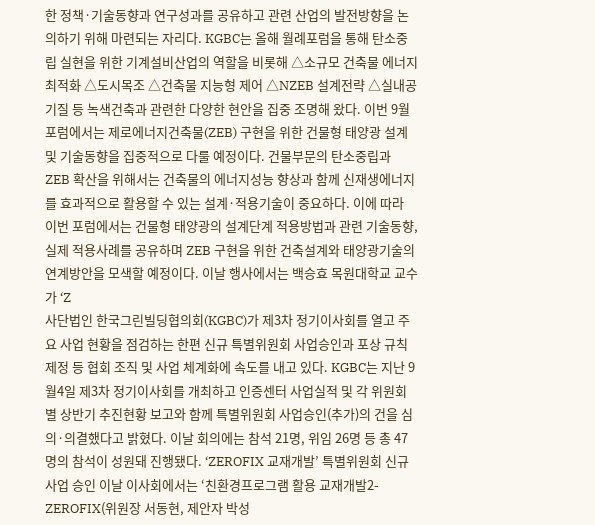한 정책·기술동향과 연구성과를 공유하고 관련 산업의 발전방향을 논의하기 위해 마련되는 자리다. KGBC는 올해 월례포럼을 통해 탄소중립 실현을 위한 기계설비산업의 역할을 비롯해 △소규모 건축물 에너지 최적화 △도시목조 △건축물 지능형 제어 △NZEB 설계전략 △실내공기질 등 녹색건축과 관련한 다양한 현안을 집중 조명해 왔다. 이번 9월 포럼에서는 제로에너지건축물(ZEB) 구현을 위한 건물형 태양광 설계 및 기술동향을 집중적으로 다룰 예정이다. 건물부문의 탄소중립과 ZEB 확산을 위해서는 건축물의 에너지성능 향상과 함께 신재생에너지를 효과적으로 활용할 수 있는 설계·적용기술이 중요하다. 이에 따라 이번 포럼에서는 건물형 태양광의 설계단계 적용방법과 관련 기술동향, 실제 적용사례를 공유하며 ZEB 구현을 위한 건축설계와 태양광기술의 연계방안을 모색할 예정이다. 이날 행사에서는 백승효 목원대학교 교수가 ‘Z
사단법인 한국그린빌딩협의회(KGBC)가 제3차 정기이사회를 열고 주요 사업 현황을 점검하는 한편 신규 특별위원회 사업승인과 포상 규칙 제정 등 협회 조직 및 사업 체계화에 속도를 내고 있다. KGBC는 지난 9월4일 제3차 정기이사회를 개최하고 인증센터 사업실적 및 각 위원회별 상반기 추진현황 보고와 함께 특별위원회 사업승인(추가)의 건을 심의·의결했다고 밝혔다. 이날 회의에는 참석 21명, 위임 26명 등 총 47명의 참석이 성원돼 진행됐다. ‘ZEROFIX 교재개발’ 특별위원회 신규 사업 승인 이날 이사회에서는 ‘친환경프로그램 활용 교재개발2-ZEROFIX(위원장 서동현, 제안자 박성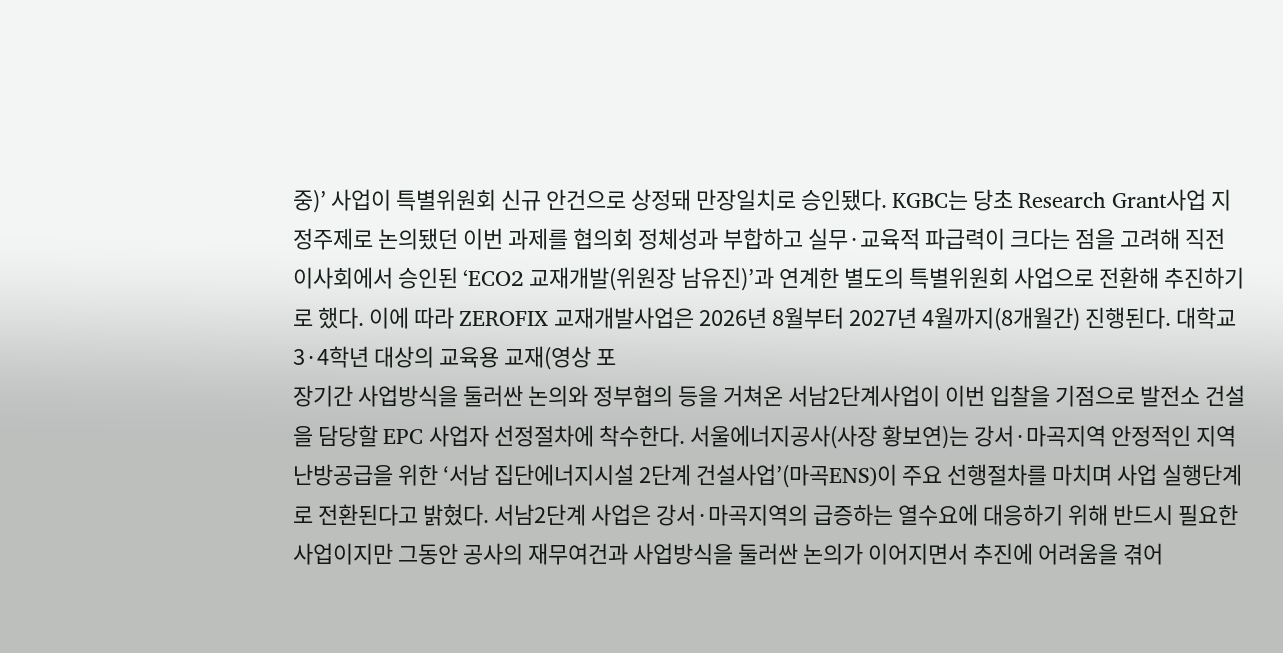중)’ 사업이 특별위원회 신규 안건으로 상정돼 만장일치로 승인됐다. KGBC는 당초 Research Grant사업 지정주제로 논의됐던 이번 과제를 협의회 정체성과 부합하고 실무·교육적 파급력이 크다는 점을 고려해 직전 이사회에서 승인된 ‘ECO2 교재개발(위원장 남유진)’과 연계한 별도의 특별위원회 사업으로 전환해 추진하기로 했다. 이에 따라 ZEROFIX 교재개발사업은 2026년 8월부터 2027년 4월까지(8개월간) 진행된다. 대학교 3·4학년 대상의 교육용 교재(영상 포
장기간 사업방식을 둘러싼 논의와 정부협의 등을 거쳐온 서남2단계사업이 이번 입찰을 기점으로 발전소 건설을 담당할 EPC 사업자 선정절차에 착수한다. 서울에너지공사(사장 황보연)는 강서·마곡지역 안정적인 지역난방공급을 위한 ‘서남 집단에너지시설 2단계 건설사업’(마곡ENS)이 주요 선행절차를 마치며 사업 실행단계로 전환된다고 밝혔다. 서남2단계 사업은 강서·마곡지역의 급증하는 열수요에 대응하기 위해 반드시 필요한 사업이지만 그동안 공사의 재무여건과 사업방식을 둘러싼 논의가 이어지면서 추진에 어려움을 겪어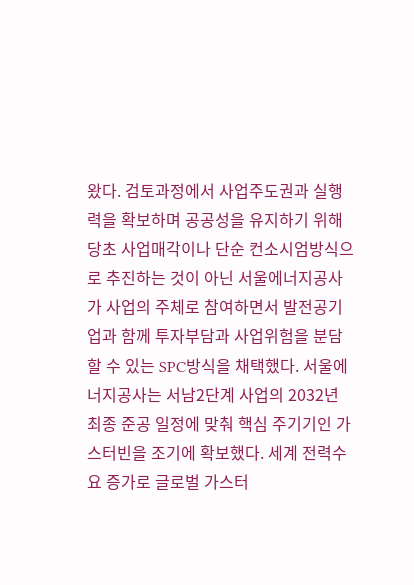왔다. 검토과정에서 사업주도권과 실행력을 확보하며 공공성을 유지하기 위해 당초 사업매각이나 단순 컨소시엄방식으로 추진하는 것이 아닌 서울에너지공사가 사업의 주체로 참여하면서 발전공기업과 함께 투자부담과 사업위험을 분담할 수 있는 SPC방식을 채택했다. 서울에너지공사는 서남2단계 사업의 2032년 최종 준공 일정에 맞춰 핵심 주기기인 가스터빈을 조기에 확보했다. 세계 전력수요 증가로 글로벌 가스터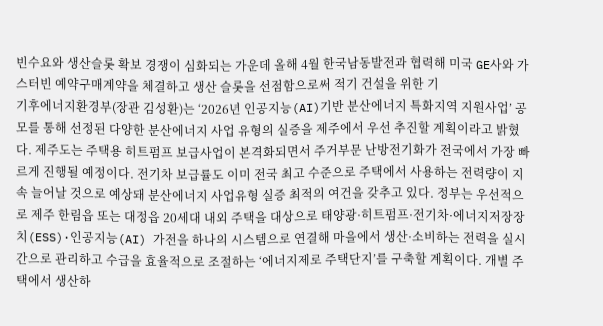빈수요와 생산슬롯 확보 경쟁이 심화되는 가운데 올해 4월 한국남동발전과 협력해 미국 GE사와 가스터빈 예약구매계약을 체결하고 생산 슬롯을 선점함으로써 적기 건설을 위한 기
기후에너지환경부(장관 김성환)는 ‘2026년 인공지능(AI)기반 분산에너지 특화지역 지원사업’ 공모를 통해 선정된 다양한 분산에너지 사업 유형의 실증을 제주에서 우선 추진할 계획이라고 밝혔다. 제주도는 주택용 히트펌프 보급사업이 본격화되면서 주거부문 난방전기화가 전국에서 가장 빠르게 진행될 예정이다. 전기차 보급률도 이미 전국 최고 수준으로 주택에서 사용하는 전력량이 지속 늘어날 것으로 예상돼 분산에너지 사업유형 실증 최적의 여건을 갖추고 있다. 정부는 우선적으로 제주 한림읍 또는 대정읍 20세대 내외 주택을 대상으로 태양광·히트펌프·전기차·에너지저장장치(ESS)·인공지능(AI) 가전을 하나의 시스템으로 연결해 마을에서 생산·소비하는 전력을 실시간으로 관리하고 수급을 효율적으로 조절하는 ‘에너지제로 주택단지’를 구축할 계획이다. 개별 주택에서 생산하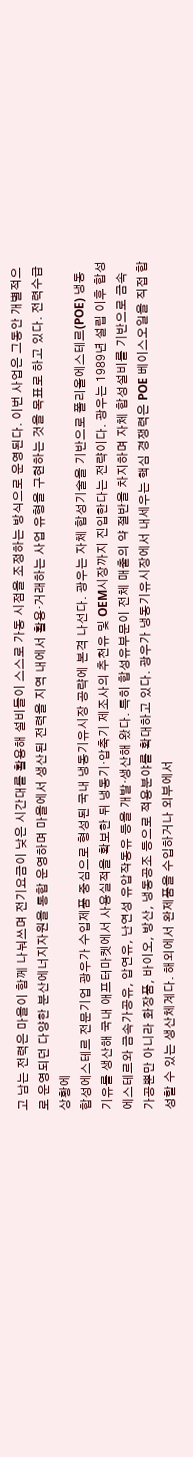고 남는 전력은 마을이 함께 나눠쓰며 전기요금이 낮은 시간대를 활용해 설비들이 스스로 가동 시점을 조정하는 방식으로 운영된다. 이번 사업은 그동안 개별적으로 운영되던 다양한 분산에너지자원을 통합 운영하며 마을에서 생산된 전력을 지역 내에서 활용·거래하는 사업 유형을 구현하는 것을 목표로 하고 있다. 전력수급 상황에
합성에스테르 전문기업 광우가 수입제품 중심으로 형성된 국내 냉동기유시장 공략에 본격 나선다. 광우는 자체 합성기술을 기반으로 폴리올에스테르(POE) 냉동기유를 생산해 국내 애프터마켓에서 사용실적을 확보한 뒤 냉동기·압축기 제조사의 추천유 및 OEM시장까지 진입한다는 전략이다. 광우는 1989년 설립 이후 합성에스테르와 금속가공유, 압연유, 난연성 유압작동유 등을 개발·생산해 왔다. 특히 합성유부문이 전체 매출의 약 절반을 차지하며 자체 합성설비를 기반으로 금속가공뿐만 아니라 화장품, 바이오, 방산, 냉동공조 등으로 적용분야를 확대하고 있다. 광우가 냉동기유시장에서 내세우는 핵심 경쟁력은 POE 베이스오일을 직접 합성할 수 있는 생산체계다. 해외에서 완제품을 수입하거나 외부에서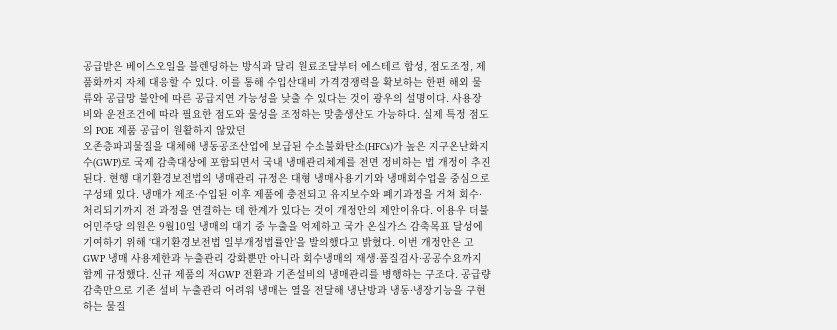공급받은 베이스오일을 블렌딩하는 방식과 달리 원료조달부터 에스테르 합성, 점도조정, 제품화까지 자체 대응할 수 있다. 이를 통해 수입산대비 가격경쟁력을 확보하는 한편 해외 물류와 공급망 불안에 따른 공급지연 가능성을 낮출 수 있다는 것이 광우의 설명이다. 사용장비와 운전조건에 따라 필요한 점도와 물성을 조정하는 맞춤생산도 가능하다. 실제 특정 점도의 POE 제품 공급이 원활하지 않았던
오존층파괴물질을 대체해 냉동공조산업에 보급된 수소불화탄소(HFCs)가 높은 지구온난화지수(GWP)로 국제 감축대상에 포함되면서 국내 냉매관리체계를 전면 정비하는 법 개정이 추진된다. 현행 대기환경보전법의 냉매관리 규정은 대형 냉매사용기기와 냉매회수업을 중심으로 구성돼 있다. 냉매가 제조·수입된 이후 제품에 충전되고 유지보수와 폐기과정을 거쳐 회수·처리되기까지 전 과정을 연결하는 데 한계가 있다는 것이 개정안의 제안이유다. 이용우 더불어민주당 의원은 9월10일 냉매의 대기 중 누출을 억제하고 국가 온실가스 감축목표 달성에 기여하기 위해 ‘대기환경보전법 일부개정법률안’을 발의했다고 밝혔다. 이번 개정안은 고GWP 냉매 사용제한과 누출관리 강화뿐만 아니라 회수냉매의 재생·품질검사·공공수요까지 함께 규정했다. 신규 제품의 저GWP 전환과 기존설비의 냉매관리를 병행하는 구조다. 공급량 감축만으로 기존 설비 누출관리 어려워 냉매는 열을 전달해 냉난방과 냉동·냉장기능을 구현하는 물질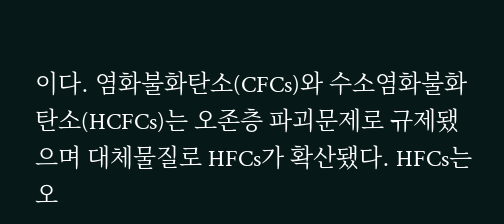이다. 염화불화탄소(CFCs)와 수소염화불화탄소(HCFCs)는 오존층 파괴문제로 규제됐으며 대체물질로 HFCs가 확산됐다. HFCs는 오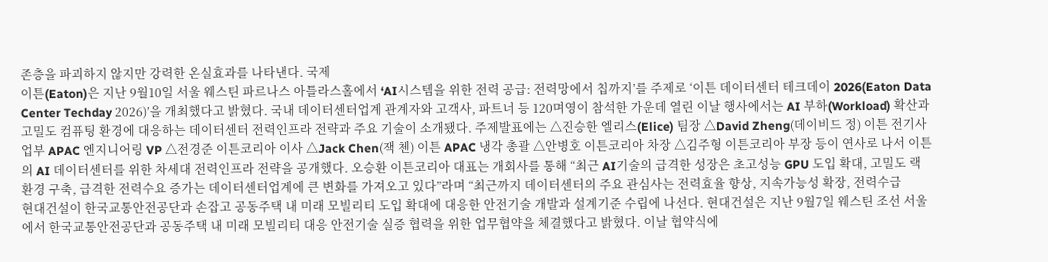존층을 파괴하지 않지만 강력한 온실효과를 나타낸다. 국제
이튼(Eaton)은 지난 9월10일 서울 웨스틴 파르나스 아틀라스홀에서 ‘AI시스템을 위한 전력 공급: 전력망에서 칩까지’를 주제로 ‘이튼 데이터센터 테크데이 2026(Eaton Data Center Techday 2026)’을 개최했다고 밝혔다. 국내 데이터센터업계 관계자와 고객사, 파트너 등 120며영이 참석한 가운데 열린 이날 행사에서는 AI 부하(Workload) 확산과 고밀도 컴퓨팅 환경에 대응하는 데이터센터 전력인프라 전략과 주요 기술이 소개됐다. 주제발표에는 △진승한 엘리스(Elice) 팀장 △David Zheng(데이비드 정) 이튼 전기사업부 APAC 엔지니어링 VP △전경준 이튼코리아 이사 △Jack Chen(잭 첸) 이튼 APAC 냉각 총괄 △안병호 이튼코리아 차장 △김주형 이튼코리아 부장 등이 연사로 나서 이튼의 AI 데이터센터를 위한 차세대 전력인프라 전략을 공개했다. 오승환 이튼코리아 대표는 개회사를 통해 “최근 AI기술의 급격한 성장은 초고성능 GPU 도입 확대, 고밀도 랙 환경 구축, 급격한 전력수요 증가는 데이터센터업계에 큰 변화를 가져오고 있다”라며 “최근까지 데이터센터의 주요 관심사는 전력효율 향상, 지속가능성 확장, 전력수급
현대건설이 한국교통안전공단과 손잡고 공동주택 내 미래 모빌리티 도입 확대에 대응한 안전기술 개발과 설계기준 수립에 나선다. 현대건설은 지난 9월7일 웨스틴 조선 서울에서 한국교통안전공단과 공동주택 내 미래 모빌리티 대응 안전기술 실증 협력을 위한 업무협약을 체결했다고 밝혔다. 이날 협약식에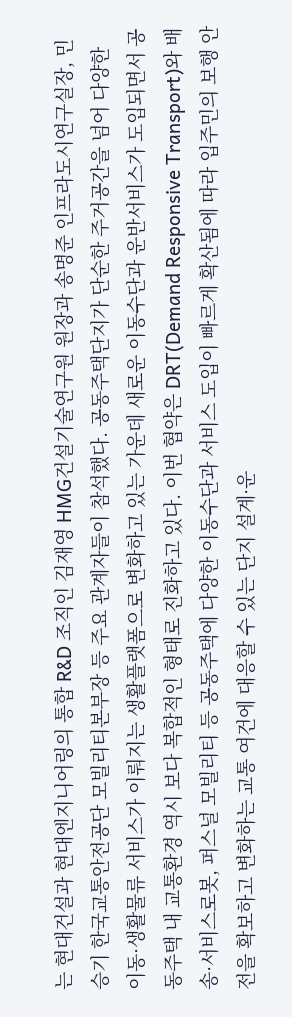는 현대건설과 현대엔지니어링의 통합 R&D 조직인 김재영 HMG건설기술연구원 원장과 송명준 인프라도시연구실장, 민승기 한국교통안전공단 모빌리티본부장 등 주요 관계자들이 참석했다. 공동주택단지가 단순한 주거공간을 넘어 다양한 이동·생활물류 서비스가 이뤄지는 생활플랫폼으로 변화하고 있는 가운데 새로운 이동수단과 운반서비스가 도입되면서 공동주택 내 교통환경 역시 보다 복합적인 형태로 진화하고 있다. 이번 협약은 DRT(Demand Responsive Transport)와 배송·서비스로봇, 퍼스널 모빌리티 등 공동주택에 다양한 이동수단과 서비스 도입이 빠르게 확산됨에 따라 입주민의 보행 안전을 확보하고 변화하는 교통 여건에 대응할 수 있는 단지 설계·운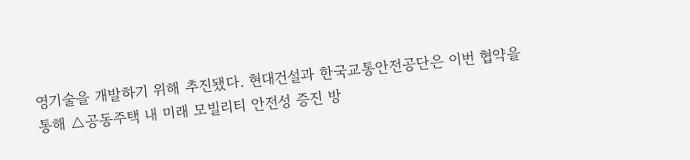영기술을 개발하기 위해 추진됐다. 현대건설과 한국교통안전공단은 이번 협약을 통해 △공동주택 내 미래 모빌리티 안전성 증진 방